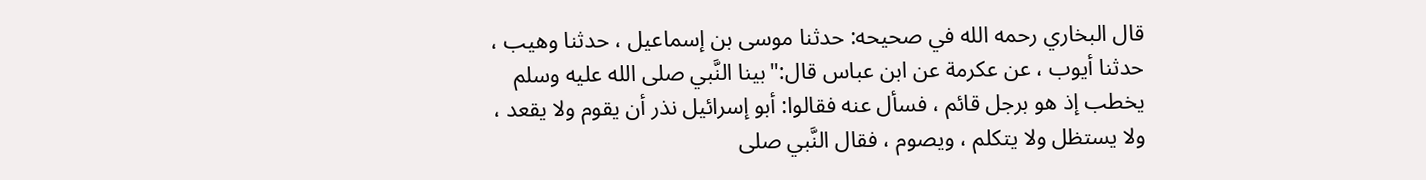قال البخاري رحمه الله في صحيحه: حدثنا موسى بن إسماعيل ، حدثنا وهيب ، حدثنا أيوب ، عن عكرمة عن ابن عباس قال:"بينا النَّبي صلى الله عليه وسلم يخطب إذ هو برجل قائم ، فسأل عنه فقالوا: أبو إسرائيل نذر أن يقوم ولا يقعد ، ولا يستظل ولا يتكلم ، ويصوم ، فقال النَّبي صلى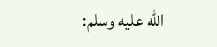الله عليه وسلم: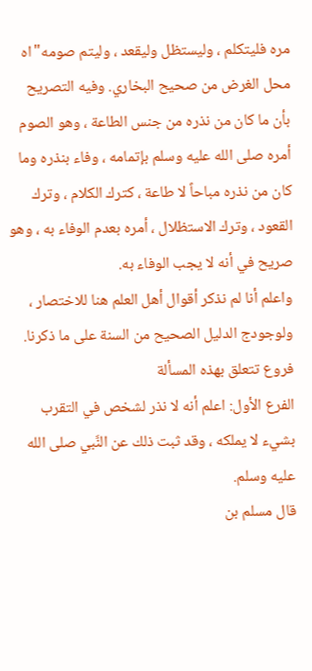مره فليتكلم ، وليستظل وليقعد ، وليتم صومه"اه محل الغرض من صحيح البخاري. وفيه التصريح بأن ما كان من نذره من جنس الطاعة ، وهو الصوم أمره صلى الله عليه وسلم بإتمامه ، وفاء بنذره وما كان من نذره مباحاً لا طاعة ، كترك الكلام ، وترك القعود ، وترك الاستظلال ، أمره بعدم الوفاء به ، وهو صريح في أنه لا يجب الوفاء به.
واعلم أنا لم نذكر أقوال أهل العلم هنا للاختصار ، ولوجودج الدليل الصحيح من السنة على ما ذكرنا.
فروع تتعلق بهذه المسألة
الفرع الأول: اعلم أنه لا نذر لشخص في التقرب بشيء لا يملكه ، وقد ثبت ذلك عن النَّبي صلى الله عليه وسلم.
قال مسلم بن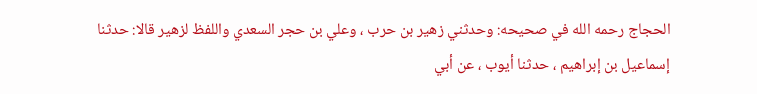الحجاج رحمه الله في صحيحه: وحدثني زهير بن حرب ، وعلي بن حجر السعدي واللفظ لزهير قالا: حدثنا إسماعيل بن إبراهيم ، حدثنا أيوب ، عن أبي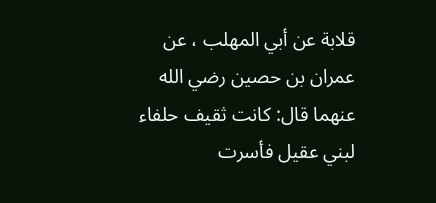قلابة عن أبي المهلب ، عن عمران بن حصين رضي الله عنهما قال: كانت ثقيف حلفاء لبني عقيل فأسرت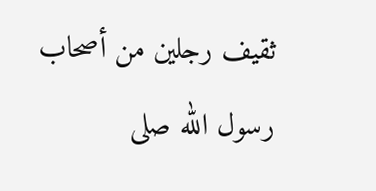ثقيف رجلين من أصحاب رسول الله صلى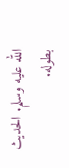الله عليه وسلم. الحديث بطوله.